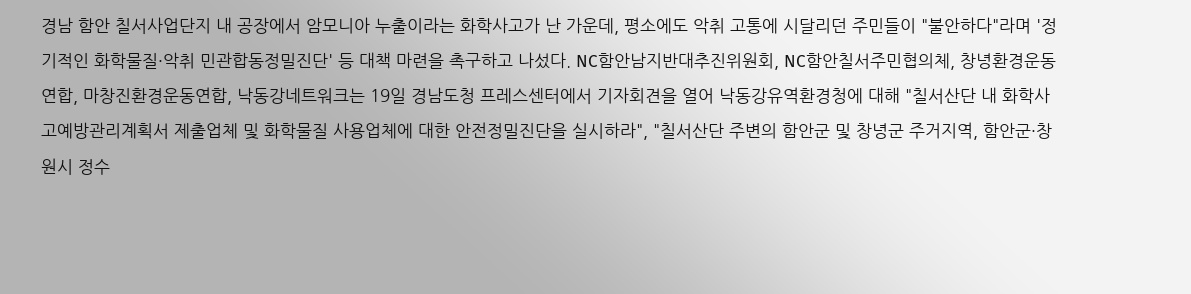경남 함안 칠서사업단지 내 공장에서 암모니아 누출이라는 화학사고가 난 가운데, 평소에도 악취 고통에 시달리던 주민들이 "불안하다"라며 '정기적인 화학물질·악취 민관합동정밀진단' 등 대책 마련을 촉구하고 나섰다. NC함안남지반대추진위원회, NC함안칠서주민협의체, 창녕환경운동연합, 마창진환경운동연합, 낙동강네트워크는 19일 경남도청 프레스센터에서 기자회견을 열어 낙동강유역환경청에 대해 "칠서산단 내 화학사고예방관리계획서 제출업체 및 화학물질 사용업체에 대한 안전정밀진단을 실시하라", "칠서산단 주변의 함안군 및 창녕군 주거지역, 함안군·창원시 정수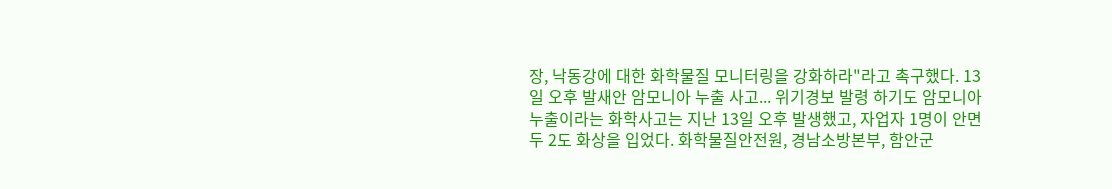장, 낙동강에 대한 화학물질 모니터링을 강화하라"라고 촉구했다. 13일 오후 발새안 암모니아 누출 사고... 위기경보 발령 하기도 암모니아 누출이라는 화학사고는 지난 13일 오후 발생했고, 자업자 1명이 안면두 2도 화상을 입었다. 화학물질안전원, 경남소방본부, 함안군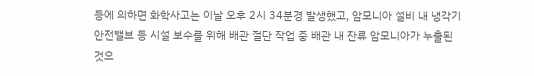등에 의하면 화학사고는 이날 오후 2시 34분경 발생했고, 암모니아 설비 내 냉각기 안전밸브 등 시설 보수를 위해 배관 절단 작업 중 배관 내 잔류 암모니아가 누출된 것으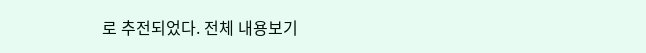로 추전되었다. 전체 내용보기